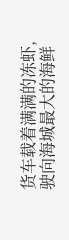货车载着满满的冻虾,
驶向海城最大的海鲜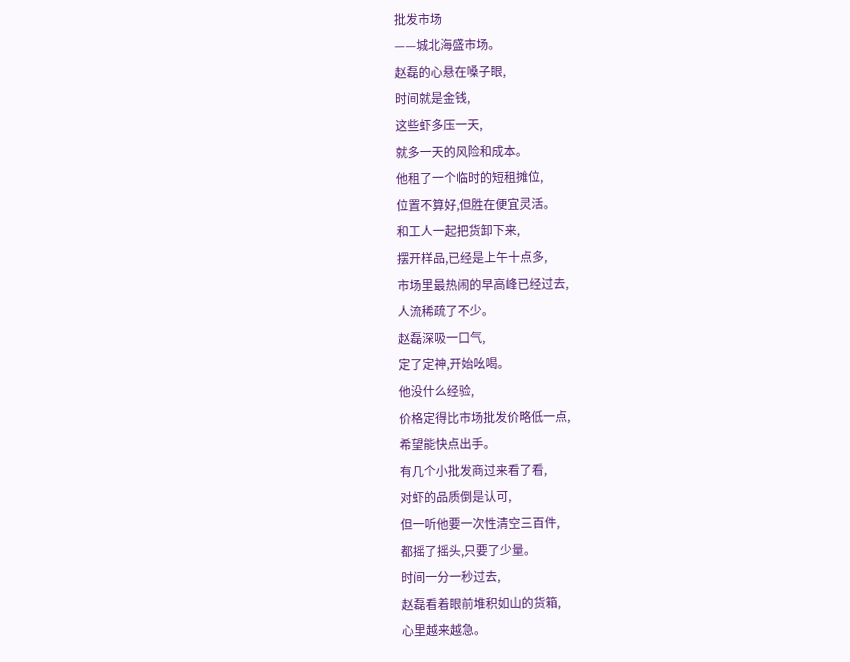批发市场
——城北海盛市场。
赵磊的心悬在嗓子眼,
时间就是金钱,
这些虾多压一天,
就多一天的风险和成本。
他租了一个临时的短租摊位,
位置不算好,但胜在便宜灵活。
和工人一起把货卸下来,
摆开样品,已经是上午十点多,
市场里最热闹的早高峰已经过去,
人流稀疏了不少。
赵磊深吸一口气,
定了定神,开始吆喝。
他没什么经验,
价格定得比市场批发价略低一点,
希望能快点出手。
有几个小批发商过来看了看,
对虾的品质倒是认可,
但一听他要一次性清空三百件,
都摇了摇头,只要了少量。
时间一分一秒过去,
赵磊看着眼前堆积如山的货箱,
心里越来越急。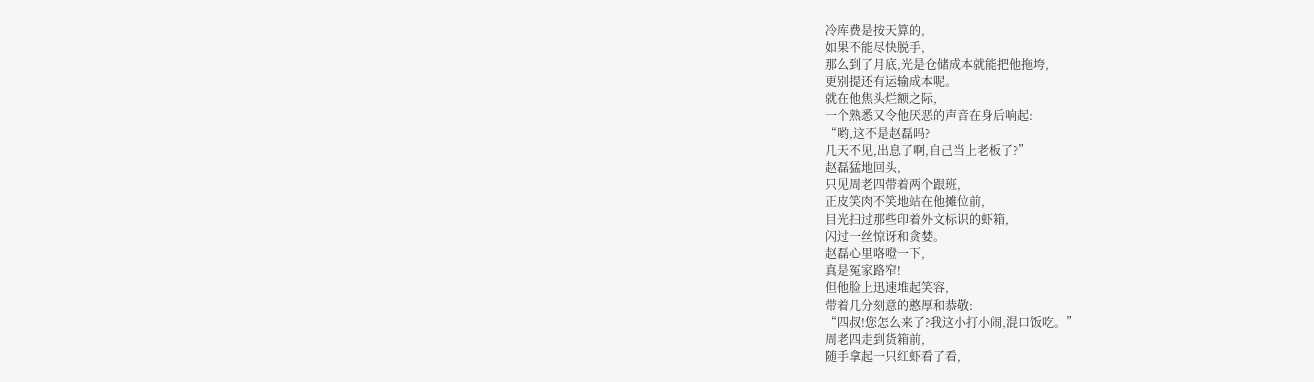冷库费是按天算的,
如果不能尽快脱手,
那么到了月底,光是仓储成本就能把他拖垮,
更别提还有运输成本呢。
就在他焦头烂额之际,
一个熟悉又令他厌恶的声音在身后响起:
“哟,这不是赵磊吗?
几天不见,出息了啊,自己当上老板了?”
赵磊猛地回头,
只见周老四带着两个跟班,
正皮笑肉不笑地站在他摊位前,
目光扫过那些印着外文标识的虾箱,
闪过一丝惊讶和贪婪。
赵磊心里咯噔一下,
真是冤家路窄!
但他脸上迅速堆起笑容,
带着几分刻意的憨厚和恭敬:
“四叔!您怎么来了?我这小打小闹,混口饭吃。”
周老四走到货箱前,
随手拿起一只红虾看了看,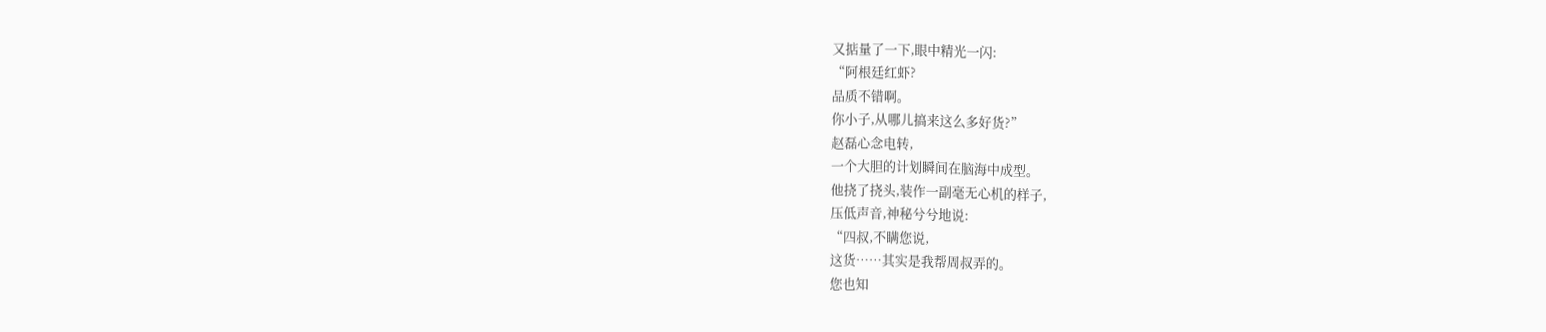又掂量了一下,眼中精光一闪:
“阿根廷红虾?
品质不错啊。
你小子,从哪儿搞来这么多好货?”
赵磊心念电转,
一个大胆的计划瞬间在脑海中成型。
他挠了挠头,装作一副毫无心机的样子,
压低声音,神秘兮兮地说:
“四叔,不瞒您说,
这货……其实是我帮周叔弄的。
您也知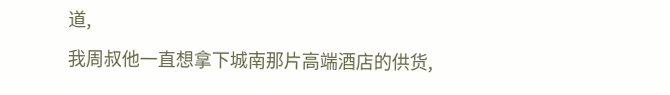道,
我周叔他一直想拿下城南那片高端酒店的供货,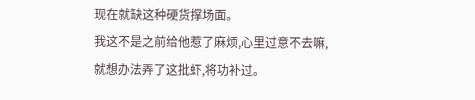现在就缺这种硬货撑场面。
我这不是之前给他惹了麻烦,心里过意不去嘛,
就想办法弄了这批虾,将功补过。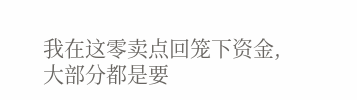我在这零卖点回笼下资金,
大部分都是要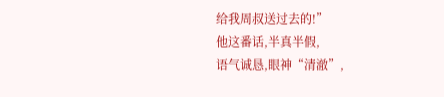给我周叔送过去的!”
他这番话,半真半假,
语气诚恳,眼神“清澈”,